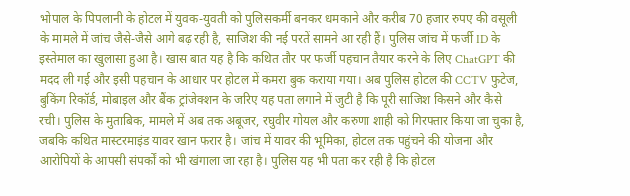भोपाल के पिपलानी के होटल में युवक-युवती को पुलिसकर्मी बनकर धमकाने और करीब 70 हजार रुपए की वसूली के मामले में जांच जैसे-जैसे आगे बढ़ रही है, साजिश की नई परतें सामने आ रही हैं। पुलिस जांच में फर्जी ID के इस्तेमाल का खुलासा हुआ है। खास बात यह है कि कथित तौर पर फर्जी पहचान तैयार करने के लिए ChatGPT की मदद ली गई और इसी पहचान के आधार पर होटल में कमरा बुक कराया गया। अब पुलिस होटल की CCTV फुटेज, बुकिंग रिकॉर्ड, मोबाइल और बैंक ट्रांजेक्शन के जरिए यह पता लगाने में जुटी है कि पूरी साजिश किसने और कैसे रची। पुलिस के मुताबिक, मामले में अब तक अबूजर, रघुवीर गोयल और करुणा शाही को गिरफ्तार किया जा चुका है, जबकि कथित मास्टरमाइंड यावर खान फरार है। जांच में यावर की भूमिका, होटल तक पहुंचने की योजना और आरोपियों के आपसी संपर्कों को भी खंगाला जा रहा है। पुलिस यह भी पता कर रही है कि होटल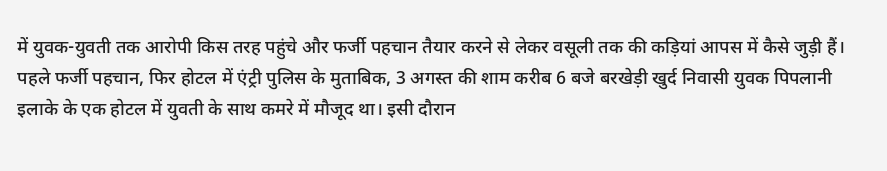में युवक-युवती तक आरोपी किस तरह पहुंचे और फर्जी पहचान तैयार करने से लेकर वसूली तक की कड़ियां आपस में कैसे जुड़ी हैं। पहले फर्जी पहचान, फिर होटल में एंट्री पुलिस के मुताबिक, 3 अगस्त की शाम करीब 6 बजे बरखेड़ी खुर्द निवासी युवक पिपलानी इलाके के एक होटल में युवती के साथ कमरे में मौजूद था। इसी दौरान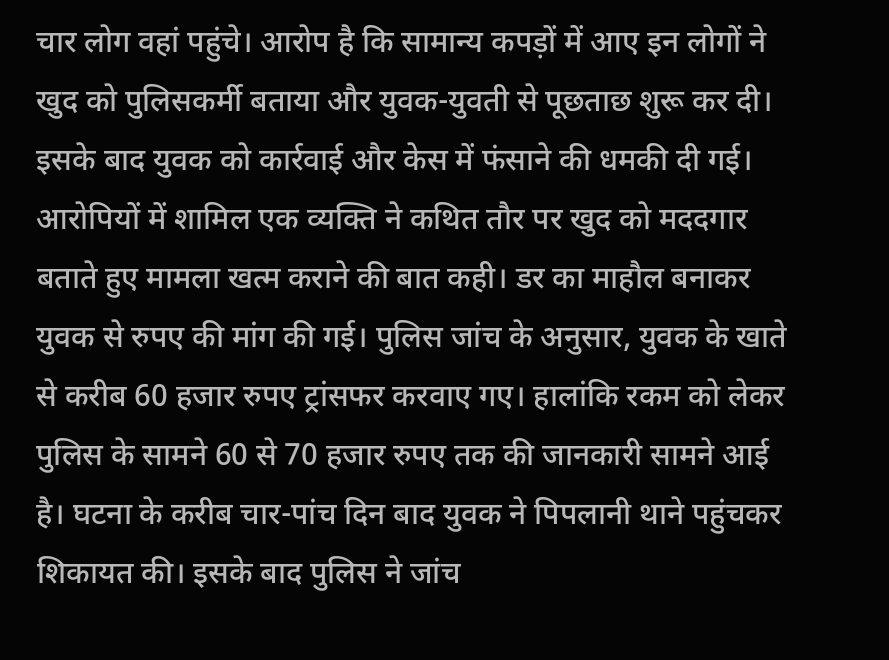चार लोग वहां पहुंचे। आरोप है कि सामान्य कपड़ों में आए इन लोगों ने खुद को पुलिसकर्मी बताया और युवक-युवती से पूछताछ शुरू कर दी। इसके बाद युवक को कार्रवाई और केस में फंसाने की धमकी दी गई। आरोपियों में शामिल एक व्यक्ति ने कथित तौर पर खुद को मददगार बताते हुए मामला खत्म कराने की बात कही। डर का माहौल बनाकर युवक से रुपए की मांग की गई। पुलिस जांच के अनुसार, युवक के खाते से करीब 60 हजार रुपए ट्रांसफर करवाए गए। हालांकि रकम को लेकर पुलिस के सामने 60 से 70 हजार रुपए तक की जानकारी सामने आई है। घटना के करीब चार-पांच दिन बाद युवक ने पिपलानी थाने पहुंचकर शिकायत की। इसके बाद पुलिस ने जांच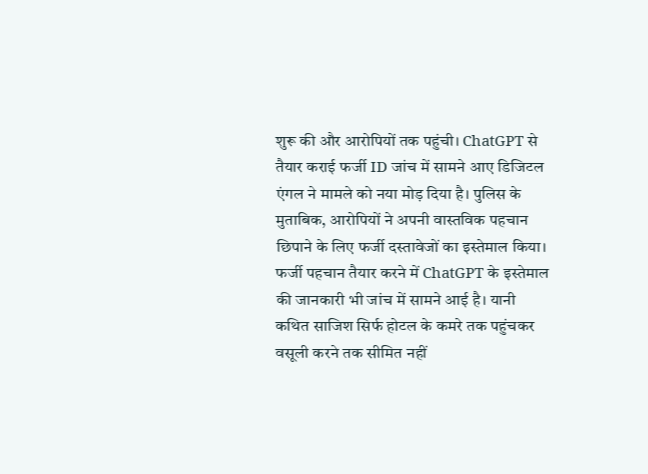शुरू की और आरोपियों तक पहुंची। ChatGPT से तैयार कराई फर्जी ID जांच में सामने आए डिजिटल एंगल ने मामले को नया मोड़ दिया है। पुलिस के मुताबिक, आरोपियों ने अपनी वास्तविक पहचान छिपाने के लिए फर्जी दस्तावेजों का इस्तेमाल किया। फर्जी पहचान तैयार करने में ChatGPT के इस्तेमाल की जानकारी भी जांच में सामने आई है। यानी कथित साजिश सिर्फ होटल के कमरे तक पहुंचकर वसूली करने तक सीमित नहीं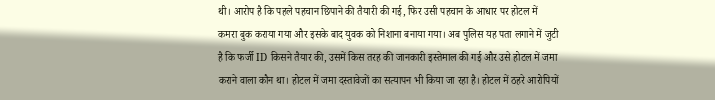थी। आरोप है कि पहले पहचान छिपाने की तैयारी की गई, फिर उसी पहचान के आधार पर होटल में कमरा बुक कराया गया और इसके बाद युवक को निशाना बनाया गया। अब पुलिस यह पता लगाने में जुटी है कि फर्जी ID किसने तैयार की, उसमें किस तरह की जानकारी इस्तेमाल की गई और उसे होटल में जमा कराने वाला कौन था। होटल में जमा दस्तावेजों का सत्यापन भी किया जा रहा है। होटल में ठहरे आरोपियों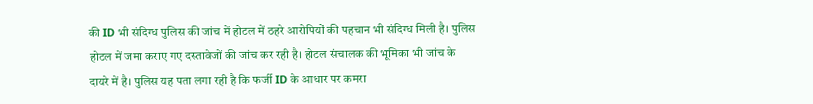की ID भी संदिग्ध पुलिस की जांच में होटल में ठहरे आरोपियों की पहचान भी संदिग्ध मिली है। पुलिस होटल में जमा कराए गए दस्तावेजों की जांच कर रही है। होटल संचालक की भूमिका भी जांच के दायरे में है। पुलिस यह पता लगा रही है कि फर्जी ID के आधार पर कमरा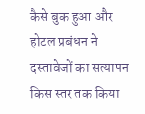कैसे बुक हुआ और होटल प्रबंधन ने दस्तावेजों का सत्यापन किस स्तर तक किया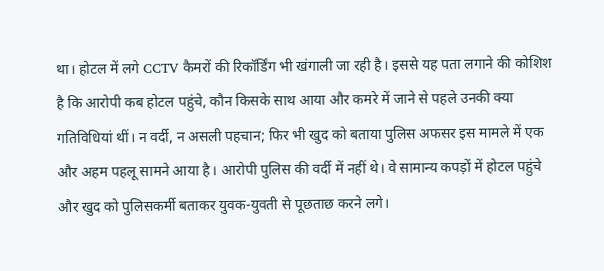था। होटल में लगे CCTV कैमरों की रिकॉर्डिंग भी खंगाली जा रही है। इससे यह पता लगाने की कोशिश है कि आरोपी कब होटल पहुंचे, कौन किसके साथ आया और कमरे में जाने से पहले उनकी क्या गतिविधियां थीं। न वर्दी, न असली पहचान; फिर भी खुद को बताया पुलिस अफसर इस मामले में एक और अहम पहलू सामने आया है। आरोपी पुलिस की वर्दी में नहीं थे। वे सामान्य कपड़ों में होटल पहुंचे और खुद को पुलिसकर्मी बताकर युवक-युवती से पूछताछ करने लगे।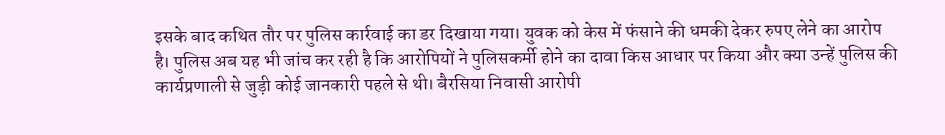इसके बाद कथित तौर पर पुलिस कार्रवाई का डर दिखाया गया। युवक को केस में फंसाने की धमकी देकर रुपए लेने का आरोप है। पुलिस अब यह भी जांच कर रही है कि आरोपियों ने पुलिसकर्मी होने का दावा किस आधार पर किया और क्या उन्हें पुलिस की कार्यप्रणाली से जुड़ी कोई जानकारी पहले से थी। बैरसिया निवासी आरोपी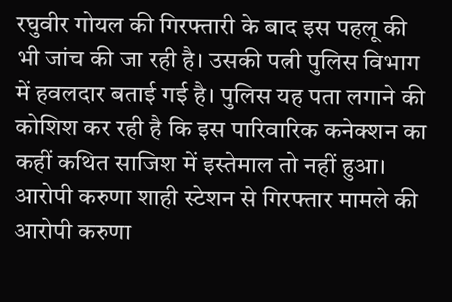रघुवीर गोयल की गिरफ्तारी के बाद इस पहलू की भी जांच की जा रही है। उसकी पत्नी पुलिस विभाग में हवलदार बताई गई है। पुलिस यह पता लगाने की कोशिश कर रही है कि इस पारिवारिक कनेक्शन का कहीं कथित साजिश में इस्तेमाल तो नहीं हुआ। आरोपी करुणा शाही स्टेशन से गिरफ्तार मामले की आरोपी करुणा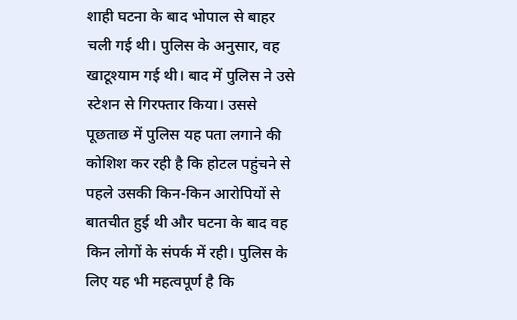शाही घटना के बाद भोपाल से बाहर चली गई थी। पुलिस के अनुसार, वह खाटूश्याम गई थी। बाद में पुलिस ने उसे स्टेशन से गिरफ्तार किया। उससे पूछताछ में पुलिस यह पता लगाने की कोशिश कर रही है कि होटल पहुंचने से पहले उसकी किन-किन आरोपियों से बातचीत हुई थी और घटना के बाद वह किन लोगों के संपर्क में रही। पुलिस के लिए यह भी महत्वपूर्ण है कि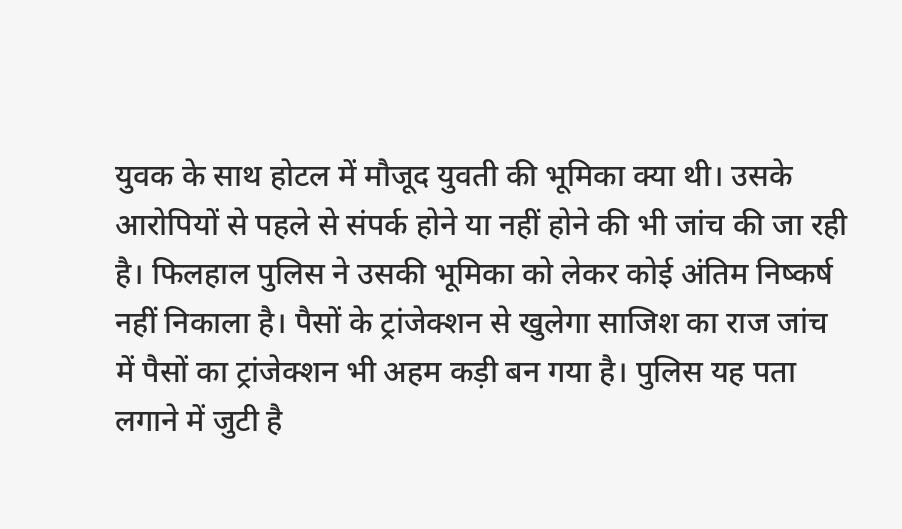युवक के साथ होटल में मौजूद युवती की भूमिका क्या थी। उसके आरोपियों से पहले से संपर्क होने या नहीं होने की भी जांच की जा रही है। फिलहाल पुलिस ने उसकी भूमिका को लेकर कोई अंतिम निष्कर्ष नहीं निकाला है। पैसों के ट्रांजेक्शन से खुलेगा साजिश का राज जांच में पैसों का ट्रांजेक्शन भी अहम कड़ी बन गया है। पुलिस यह पता लगाने में जुटी है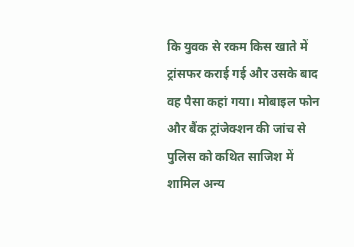कि युवक से रकम किस खाते में ट्रांसफर कराई गई और उसके बाद वह पैसा कहां गया। मोबाइल फोन और बैंक ट्रांजेक्शन की जांच से पुलिस को कथित साजिश में शामिल अन्य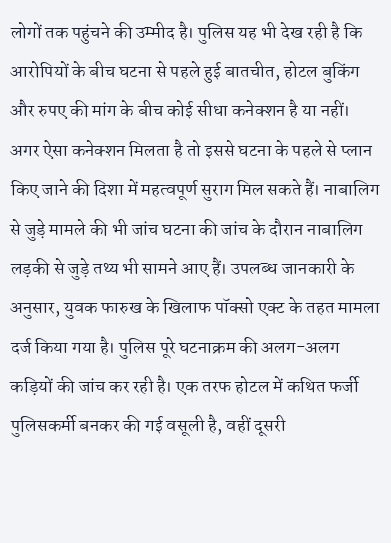लोगों तक पहुंचने की उम्मीद है। पुलिस यह भी देख रही है कि आरोपियों के बीच घटना से पहले हुई बातचीत, होटल बुकिंग और रुपए की मांग के बीच कोई सीधा कनेक्शन है या नहीं। अगर ऐसा कनेक्शन मिलता है तो इससे घटना के पहले से प्लान किए जाने की दिशा में महत्वपूर्ण सुराग मिल सकते हैं। नाबालिग से जुड़े मामले की भी जांच घटना की जांच के दौरान नाबालिग लड़की से जुड़े तथ्य भी सामने आए हैं। उपलब्ध जानकारी के अनुसार, युवक फारुख के खिलाफ पॉक्सो एक्ट के तहत मामला दर्ज किया गया है। पुलिस पूरे घटनाक्रम की अलग-अलग कड़ियों की जांच कर रही है। एक तरफ होटल में कथित फर्जी पुलिसकर्मी बनकर की गई वसूली है, वहीं दूसरी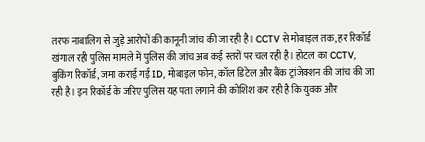तरफ नाबालिग से जुड़े आरोपों की कानूनी जांच की जा रही है। CCTV से मोबाइल तक, हर रिकॉर्ड खंगाल रही पुलिस मामले में पुलिस की जांच अब कई स्तरों पर चल रही है। होटल का CCTV, बुकिंग रिकॉर्ड, जमा कराई गई ID, मोबाइल फोन, कॉल डिटेल और बैंक ट्रांजेक्शन की जांच की जा रही है। इन रिकॉर्ड के जरिए पुलिस यह पता लगाने की कोशिश कर रही है कि युवक और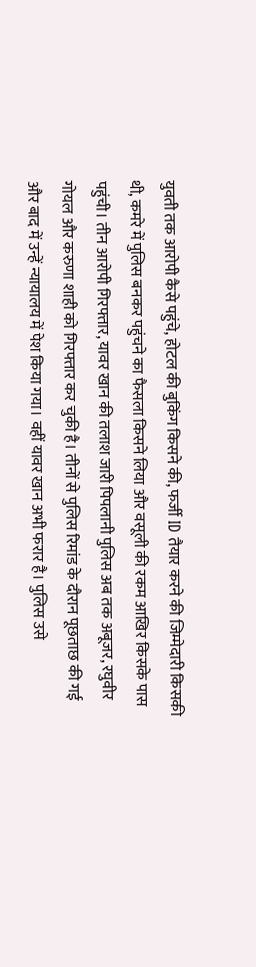युवती तक आरोपी कैसे पहुंचे, होटल की बुकिंग किसने की, फर्जी ID तैयार करने की जिम्मेदारी किसकी थी, कमरे में पुलिस बनकर पहुंचने का फैसला किसने लिया और वसूली की रकम आखिर किसके पास पहुंची। तीन आरोपी गिरफ्तार, यावर खान की तलाश जारी पिपलानी पुलिस अब तक अबूजर, रघुवीर गोयल और करुणा शाही को गिरफ्तार कर चुकी है। तीनों से पुलिस रिमांड के दौरान पूछताछ की गई और बाद में उन्हें न्यायालय में पेश किया गया। वहीं यावर खान अभी फरार है। पुलिस उसे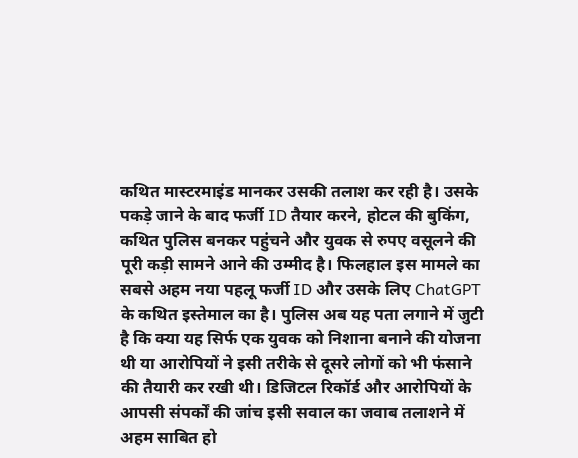कथित मास्टरमाइंड मानकर उसकी तलाश कर रही है। उसके पकड़े जाने के बाद फर्जी ID तैयार करने, होटल की बुकिंग, कथित पुलिस बनकर पहुंचने और युवक से रुपए वसूलने की पूरी कड़ी सामने आने की उम्मीद है। फिलहाल इस मामले का सबसे अहम नया पहलू फर्जी ID और उसके लिए ChatGPT के कथित इस्तेमाल का है। पुलिस अब यह पता लगाने में जुटी है कि क्या यह सिर्फ एक युवक को निशाना बनाने की योजना थी या आरोपियों ने इसी तरीके से दूसरे लोगों को भी फंसाने की तैयारी कर रखी थी। डिजिटल रिकॉर्ड और आरोपियों के आपसी संपर्कों की जांच इसी सवाल का जवाब तलाशने में अहम साबित हो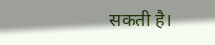सकती है।